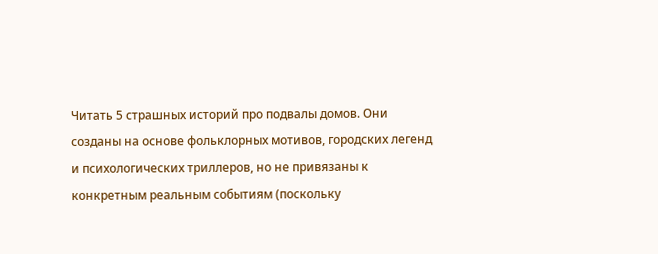Читать 5 страшных историй про подвалы домов. Они созданы на основе фольклорных мотивов, городских легенд и психологических триллеров, но не привязаны к конкретным реальным событиям (поскольку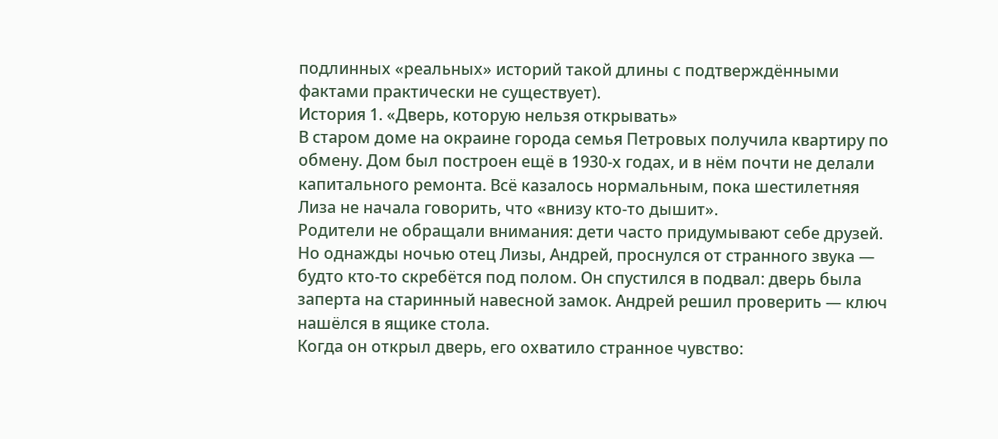подлинных «реальных» историй такой длины с подтверждёнными фактами практически не существует).
История 1. «Дверь, которую нельзя открывать»
В старом доме на окраине города семья Петровых получила квартиру по обмену. Дом был построен ещё в 1930-х годах, и в нём почти не делали капитального ремонта. Всё казалось нормальным, пока шестилетняя Лиза не начала говорить, что «внизу кто-то дышит».
Родители не обращали внимания: дети часто придумывают себе друзей. Но однажды ночью отец Лизы, Андрей, проснулся от странного звука — будто кто-то скребётся под полом. Он спустился в подвал: дверь была заперта на старинный навесной замок. Андрей решил проверить — ключ нашёлся в ящике стола.
Когда он открыл дверь, его охватило странное чувство: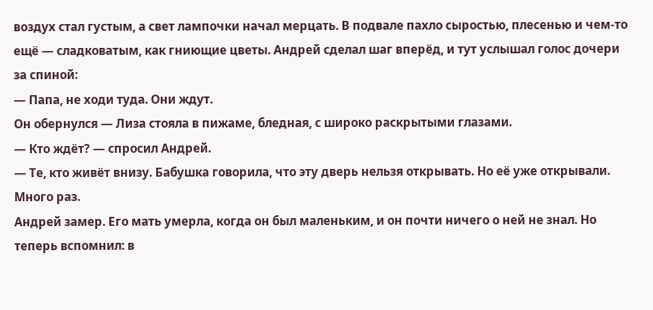воздух стал густым, а свет лампочки начал мерцать. В подвале пахло сыростью, плесенью и чем-то ещё — сладковатым, как гниющие цветы. Андрей сделал шаг вперёд, и тут услышал голос дочери за спиной:
— Папа, не ходи туда. Они ждут.
Он обернулся — Лиза стояла в пижаме, бледная, с широко раскрытыми глазами.
— Кто ждёт? — спросил Андрей.
— Те, кто живёт внизу. Бабушка говорила, что эту дверь нельзя открывать. Но её уже открывали. Много раз.
Андрей замер. Его мать умерла, когда он был маленьким, и он почти ничего о ней не знал. Но теперь вспомнил: в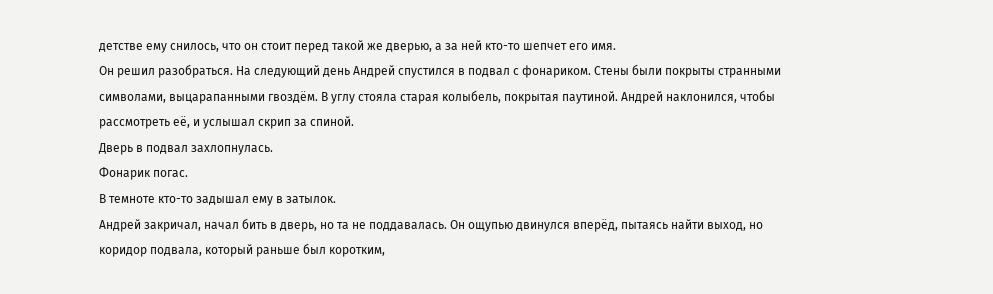детстве ему снилось, что он стоит перед такой же дверью, а за ней кто-то шепчет его имя.
Он решил разобраться. На следующий день Андрей спустился в подвал с фонариком. Стены были покрыты странными символами, выцарапанными гвоздём. В углу стояла старая колыбель, покрытая паутиной. Андрей наклонился, чтобы рассмотреть её, и услышал скрип за спиной.
Дверь в подвал захлопнулась.
Фонарик погас.
В темноте кто-то задышал ему в затылок.
Андрей закричал, начал бить в дверь, но та не поддавалась. Он ощупью двинулся вперёд, пытаясь найти выход, но коридор подвала, который раньше был коротким,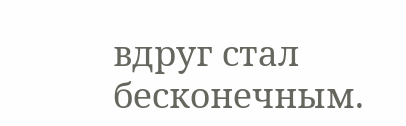вдруг стал бесконечным.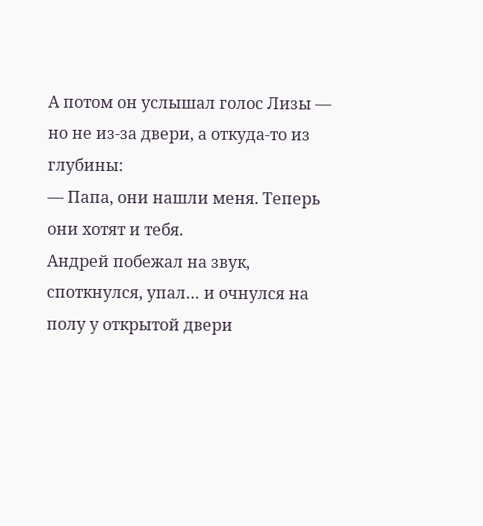А потом он услышал голос Лизы — но не из-за двери, а откуда-то из глубины:
— Папа, они нашли меня. Теперь они хотят и тебя.
Андрей побежал на звук, споткнулся, упал… и очнулся на полу у открытой двери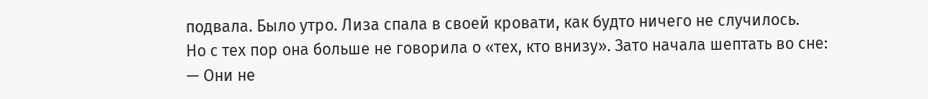подвала. Было утро. Лиза спала в своей кровати, как будто ничего не случилось.
Но с тех пор она больше не говорила о «тех, кто внизу». Зато начала шептать во сне:
— Они не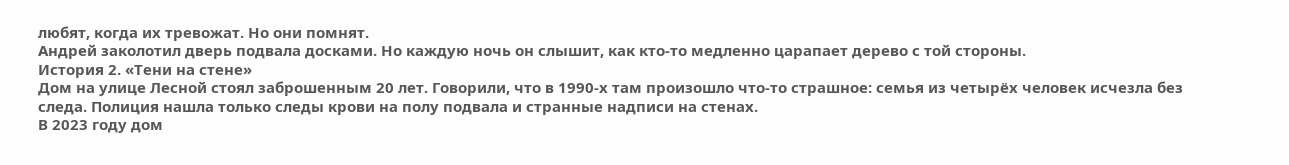любят, когда их тревожат. Но они помнят.
Андрей заколотил дверь подвала досками. Но каждую ночь он слышит, как кто-то медленно царапает дерево с той стороны.
История 2. «Тени на стене»
Дом на улице Лесной стоял заброшенным 20 лет. Говорили, что в 1990-х там произошло что-то страшное: семья из четырёх человек исчезла без следа. Полиция нашла только следы крови на полу подвала и странные надписи на стенах.
В 2023 году дом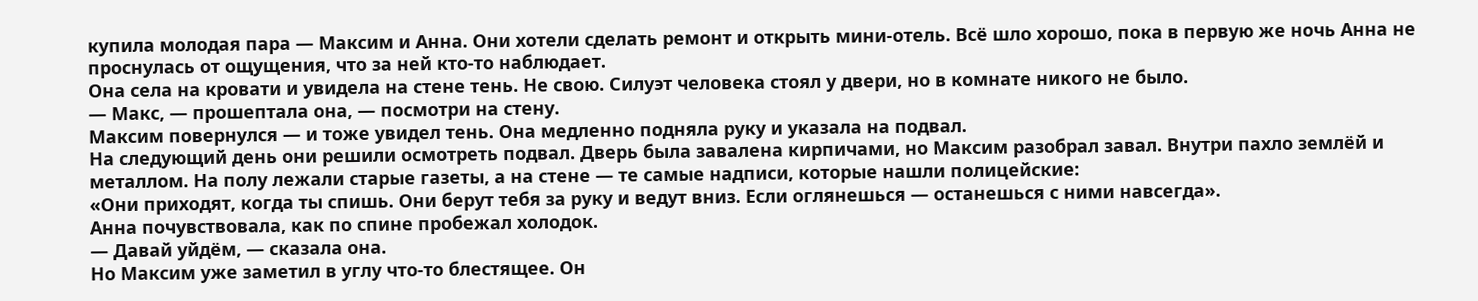купила молодая пара — Максим и Анна. Они хотели сделать ремонт и открыть мини‑отель. Всё шло хорошо, пока в первую же ночь Анна не проснулась от ощущения, что за ней кто-то наблюдает.
Она села на кровати и увидела на стене тень. Не свою. Силуэт человека стоял у двери, но в комнате никого не было.
— Макс, — прошептала она, — посмотри на стену.
Максим повернулся — и тоже увидел тень. Она медленно подняла руку и указала на подвал.
На следующий день они решили осмотреть подвал. Дверь была завалена кирпичами, но Максим разобрал завал. Внутри пахло землёй и металлом. На полу лежали старые газеты, а на стене — те самые надписи, которые нашли полицейские:
«Они приходят, когда ты спишь. Они берут тебя за руку и ведут вниз. Если оглянешься — останешься с ними навсегда».
Анна почувствовала, как по спине пробежал холодок.
— Давай уйдём, — сказала она.
Но Максим уже заметил в углу что-то блестящее. Он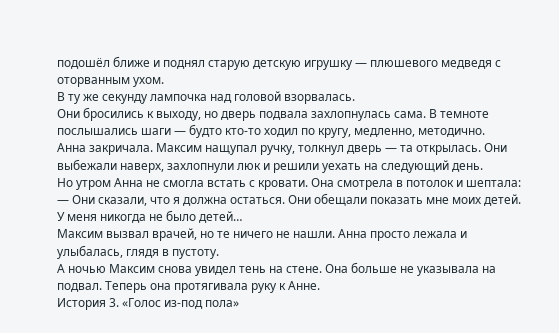подошёл ближе и поднял старую детскую игрушку — плюшевого медведя с оторванным ухом.
В ту же секунду лампочка над головой взорвалась.
Они бросились к выходу, но дверь подвала захлопнулась сама. В темноте послышались шаги — будто кто-то ходил по кругу, медленно, методично.
Анна закричала. Максим нащупал ручку, толкнул дверь — та открылась. Они выбежали наверх, захлопнули люк и решили уехать на следующий день.
Но утром Анна не смогла встать с кровати. Она смотрела в потолок и шептала:
— Они сказали, что я должна остаться. Они обещали показать мне моих детей. У меня никогда не было детей…
Максим вызвал врачей, но те ничего не нашли. Анна просто лежала и улыбалась, глядя в пустоту.
А ночью Максим снова увидел тень на стене. Она больше не указывала на подвал. Теперь она протягивала руку к Анне.
История 3. «Голос из-под пола»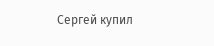Сергей купил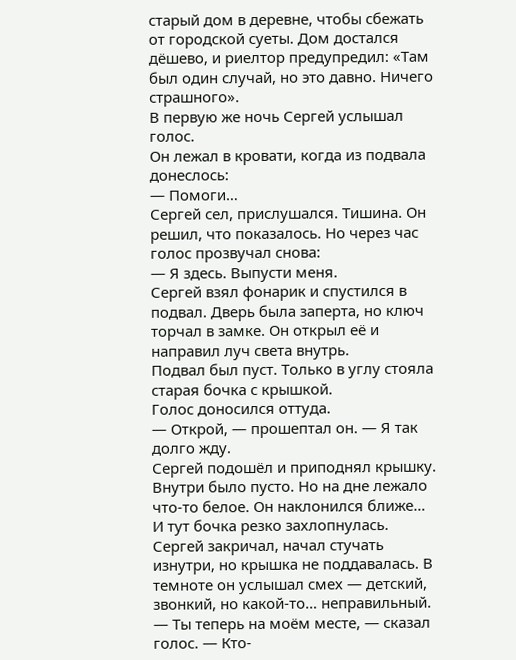старый дом в деревне, чтобы сбежать от городской суеты. Дом достался дёшево, и риелтор предупредил: «Там был один случай, но это давно. Ничего страшного».
В первую же ночь Сергей услышал голос.
Он лежал в кровати, когда из подвала донеслось:
— Помоги…
Сергей сел, прислушался. Тишина. Он решил, что показалось. Но через час голос прозвучал снова:
— Я здесь. Выпусти меня.
Сергей взял фонарик и спустился в подвал. Дверь была заперта, но ключ торчал в замке. Он открыл её и направил луч света внутрь.
Подвал был пуст. Только в углу стояла старая бочка с крышкой.
Голос доносился оттуда.
— Открой, — прошептал он. — Я так долго жду.
Сергей подошёл и приподнял крышку. Внутри было пусто. Но на дне лежало что-то белое. Он наклонился ближе…
И тут бочка резко захлопнулась.
Сергей закричал, начал стучать изнутри, но крышка не поддавалась. В темноте он услышал смех — детский, звонкий, но какой-то… неправильный.
— Ты теперь на моём месте, — сказал голос. — Кто-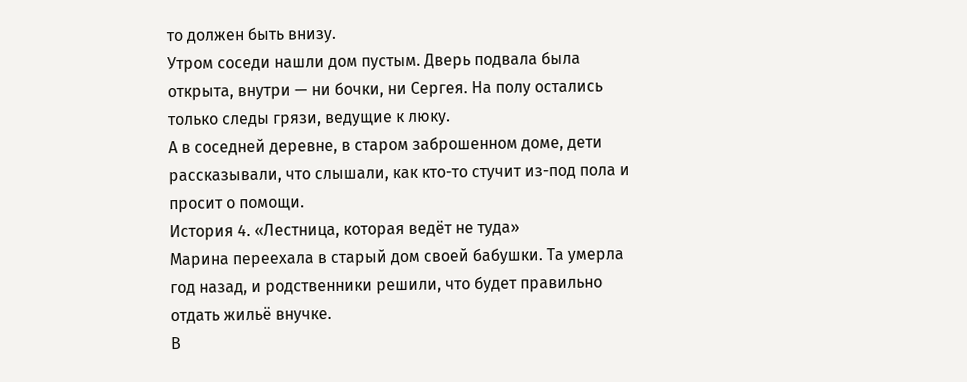то должен быть внизу.
Утром соседи нашли дом пустым. Дверь подвала была открыта, внутри — ни бочки, ни Сергея. На полу остались только следы грязи, ведущие к люку.
А в соседней деревне, в старом заброшенном доме, дети рассказывали, что слышали, как кто-то стучит из-под пола и просит о помощи.
История 4. «Лестница, которая ведёт не туда»
Марина переехала в старый дом своей бабушки. Та умерла год назад, и родственники решили, что будет правильно отдать жильё внучке.
В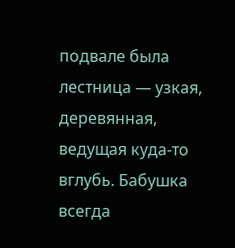подвале была лестница — узкая, деревянная, ведущая куда-то вглубь. Бабушка всегда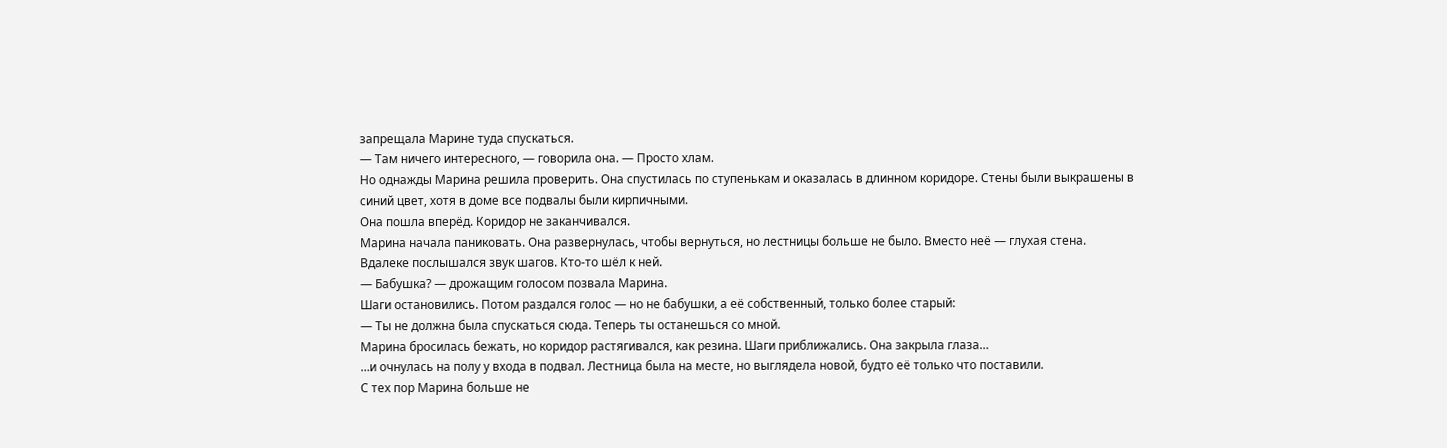запрещала Марине туда спускаться.
— Там ничего интересного, — говорила она. — Просто хлам.
Но однажды Марина решила проверить. Она спустилась по ступенькам и оказалась в длинном коридоре. Стены были выкрашены в синий цвет, хотя в доме все подвалы были кирпичными.
Она пошла вперёд. Коридор не заканчивался.
Марина начала паниковать. Она развернулась, чтобы вернуться, но лестницы больше не было. Вместо неё — глухая стена.
Вдалеке послышался звук шагов. Кто-то шёл к ней.
— Бабушка? — дрожащим голосом позвала Марина.
Шаги остановились. Потом раздался голос — но не бабушки, а её собственный, только более старый:
— Ты не должна была спускаться сюда. Теперь ты останешься со мной.
Марина бросилась бежать, но коридор растягивался, как резина. Шаги приближались. Она закрыла глаза…
…и очнулась на полу у входа в подвал. Лестница была на месте, но выглядела новой, будто её только что поставили.
С тех пор Марина больше не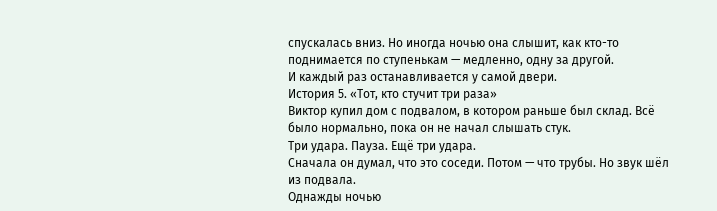спускалась вниз. Но иногда ночью она слышит, как кто-то поднимается по ступенькам — медленно, одну за другой.
И каждый раз останавливается у самой двери.
История 5. «Тот, кто стучит три раза»
Виктор купил дом с подвалом, в котором раньше был склад. Всё было нормально, пока он не начал слышать стук.
Три удара. Пауза. Ещё три удара.
Сначала он думал, что это соседи. Потом — что трубы. Но звук шёл из подвала.
Однажды ночью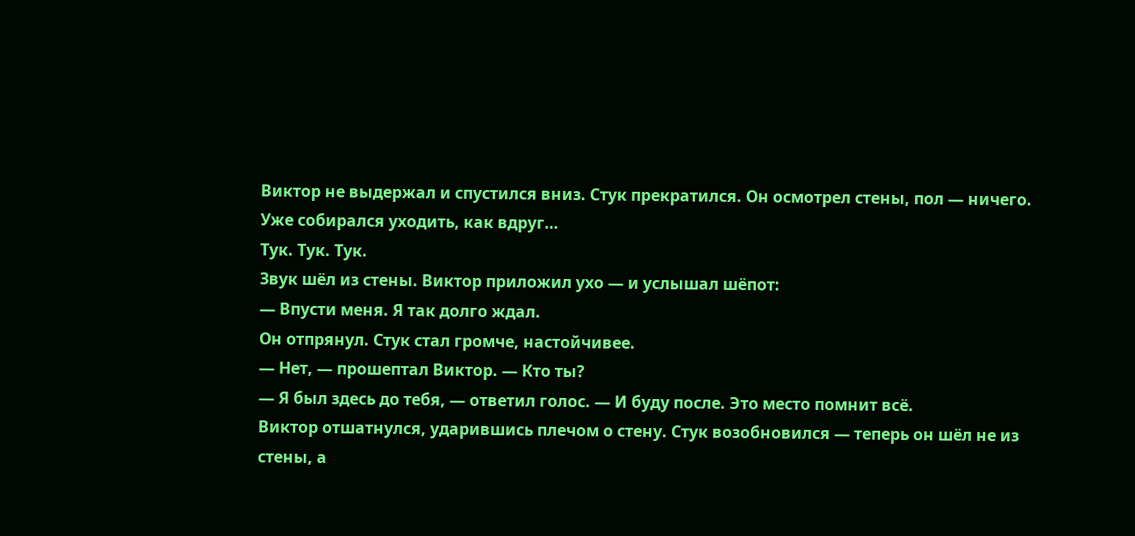Виктор не выдержал и спустился вниз. Стук прекратился. Он осмотрел стены, пол — ничего. Уже собирался уходить, как вдруг…
Тук. Тук. Тук.
Звук шёл из стены. Виктор приложил ухо — и услышал шёпот:
— Впусти меня. Я так долго ждал.
Он отпрянул. Стук стал громче, настойчивее.
— Нет, — прошептал Виктор. — Кто ты?
— Я был здесь до тебя, — ответил голос. — И буду после. Это место помнит всё.
Виктор отшатнулся, ударившись плечом о стену. Стук возобновился — теперь он шёл не из стены, а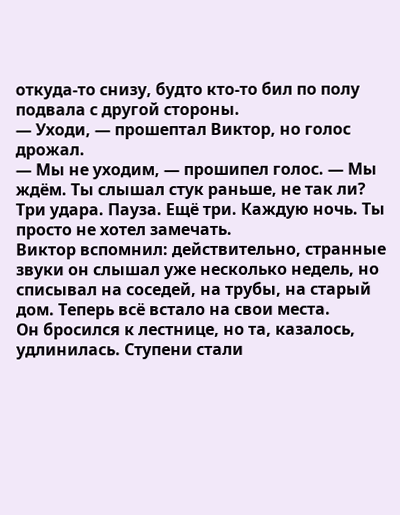откуда‑то снизу, будто кто‑то бил по полу подвала с другой стороны.
— Уходи, — прошептал Виктор, но голос дрожал.
— Мы не уходим, — прошипел голос. — Мы ждём. Ты слышал стук раньше, не так ли? Три удара. Пауза. Ещё три. Каждую ночь. Ты просто не хотел замечать.
Виктор вспомнил: действительно, странные звуки он слышал уже несколько недель, но списывал на соседей, на трубы, на старый дом. Теперь всё встало на свои места.
Он бросился к лестнице, но та, казалось, удлинилась. Ступени стали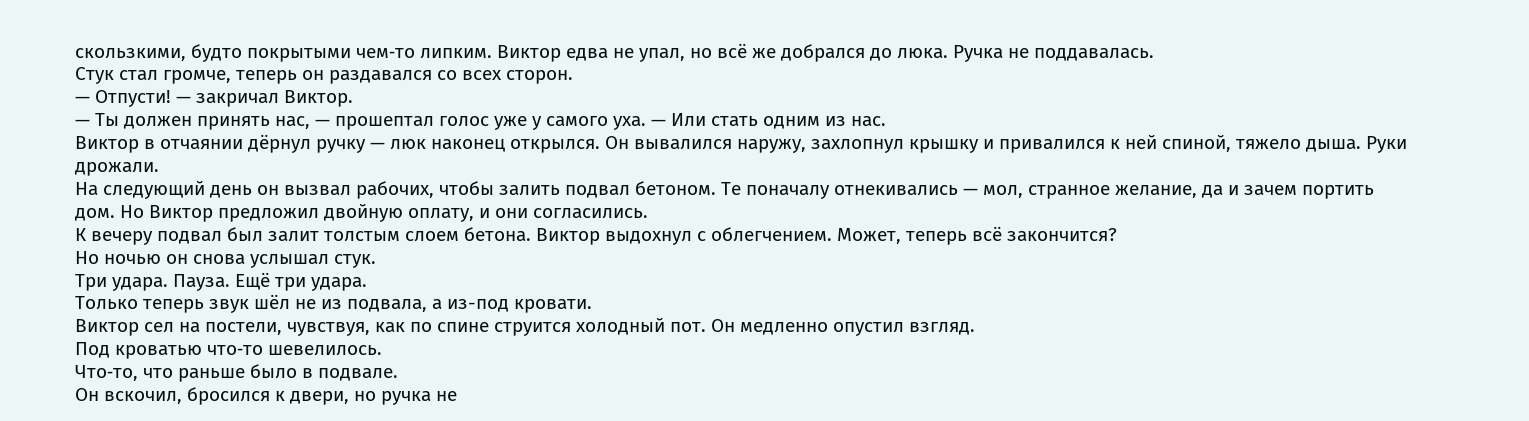скользкими, будто покрытыми чем‑то липким. Виктор едва не упал, но всё же добрался до люка. Ручка не поддавалась.
Стук стал громче, теперь он раздавался со всех сторон.
— Отпусти! — закричал Виктор.
— Ты должен принять нас, — прошептал голос уже у самого уха. — Или стать одним из нас.
Виктор в отчаянии дёрнул ручку — люк наконец открылся. Он вывалился наружу, захлопнул крышку и привалился к ней спиной, тяжело дыша. Руки дрожали.
На следующий день он вызвал рабочих, чтобы залить подвал бетоном. Те поначалу отнекивались — мол, странное желание, да и зачем портить дом. Но Виктор предложил двойную оплату, и они согласились.
К вечеру подвал был залит толстым слоем бетона. Виктор выдохнул с облегчением. Может, теперь всё закончится?
Но ночью он снова услышал стук.
Три удара. Пауза. Ещё три удара.
Только теперь звук шёл не из подвала, а из-под кровати.
Виктор сел на постели, чувствуя, как по спине струится холодный пот. Он медленно опустил взгляд.
Под кроватью что‑то шевелилось.
Что‑то, что раньше было в подвале.
Он вскочил, бросился к двери, но ручка не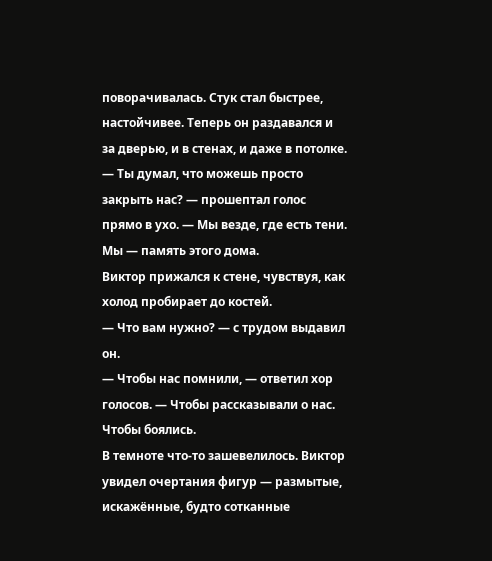поворачивалась. Стук стал быстрее, настойчивее. Теперь он раздавался и за дверью, и в стенах, и даже в потолке.
— Ты думал, что можешь просто закрыть нас? — прошептал голос прямо в ухо. — Мы везде, где есть тени. Мы — память этого дома.
Виктор прижался к стене, чувствуя, как холод пробирает до костей.
— Что вам нужно? — с трудом выдавил он.
— Чтобы нас помнили, — ответил хор голосов. — Чтобы рассказывали о нас. Чтобы боялись.
В темноте что‑то зашевелилось. Виктор увидел очертания фигур — размытые, искажённые, будто сотканные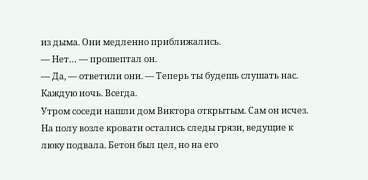из дыма. Они медленно приближались.
— Нет… — прошептал он.
— Да, — ответили они. — Теперь ты будешь слушать нас. Каждую ночь. Всегда.
Утром соседи нашли дом Виктора открытым. Сам он исчез. На полу возле кровати остались следы грязи, ведущие к люку подвала. Бетон был цел, но на его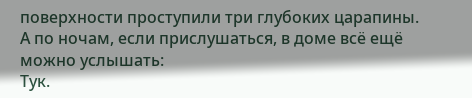поверхности проступили три глубоких царапины.
А по ночам, если прислушаться, в доме всё ещё можно услышать:
Тук.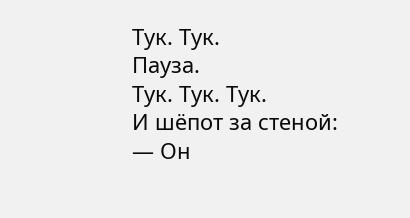Тук. Тук.
Пауза.
Тук. Тук. Тук.
И шёпот за стеной:
— Он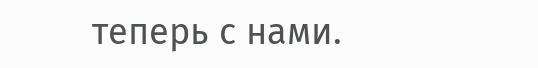теперь с нами.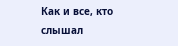Как и все, кто слышал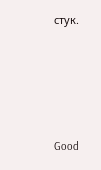стук.








Good